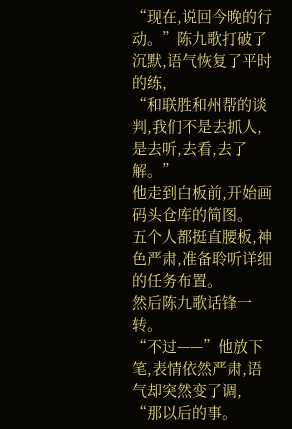“现在,说回今晚的行动。”陈九歌打破了沉默,语气恢复了平时的练,
“和联胜和州帮的谈判,我们不是去抓人,是去听,去看,去了解。”
他走到白板前,开始画码头仓库的简图。
五个人都挺直腰板,神色严肃,准备聆听详细的任务布置。
然后陈九歌话锋一转。
“不过——”他放下笔,表情依然严肃,语气却突然变了调,
“那以后的事。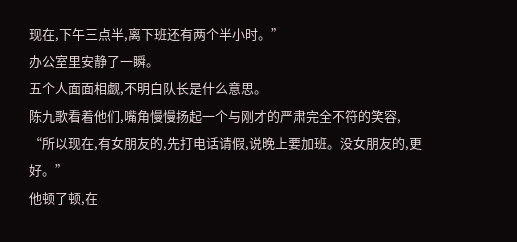现在,下午三点半,离下班还有两个半小时。”
办公室里安静了一瞬。
五个人面面相觑,不明白队长是什么意思。
陈九歌看着他们,嘴角慢慢扬起一个与刚才的严肃完全不符的笑容,
“所以现在,有女朋友的,先打电话请假,说晚上要加班。没女朋友的,更好。”
他顿了顿,在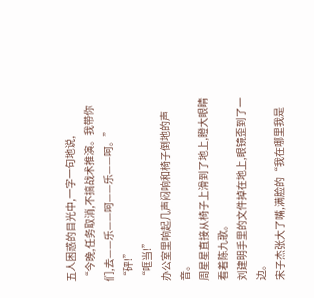五人困惑的目光中,一字一句地说,
“今晚,任务取消,不搞战术推演。我带你们,去——乐——呵——乐——呵。”
“砰!”
“哐当!”
办公室里响起几声闷响和椅子倒地的声音。
周星星直接从椅子上滑到了地上,瞪大眼睛看着陈九歌。
刘建明手里的文件掉在地上,眼镜歪到了一边。
宋子杰张大了嘴,满脸的“我在哪里我是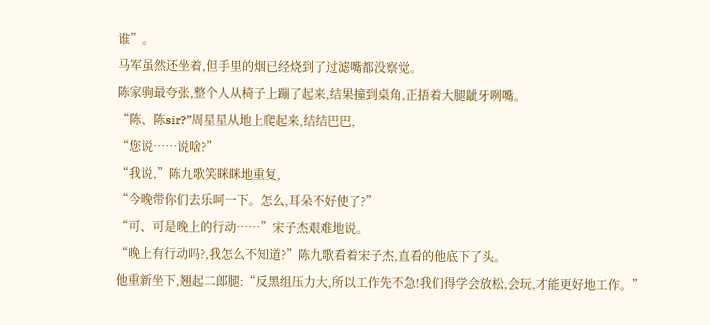谁”。
马军虽然还坐着,但手里的烟已经烧到了过滤嘴都没察觉。
陈家驹最夸张,整个人从椅子上蹦了起来,结果撞到桌角,正捂着大腿龇牙咧嘴。
“陈、陈sir?”周星星从地上爬起来,结结巴巴,
“您说……说啥?”
“我说,”陈九歌笑眯眯地重复,
“今晚带你们去乐呵一下。怎么,耳朵不好使了?”
“可、可是晚上的行动……”宋子杰艰难地说。
“晚上有行动吗?,我怎么不知道?”陈九歌看着宋子杰,直看的他底下了头。
他重新坐下,翘起二郎腿:“反黑组压力大,所以工作先不急!我们得学会放松,会玩,才能更好地工作。”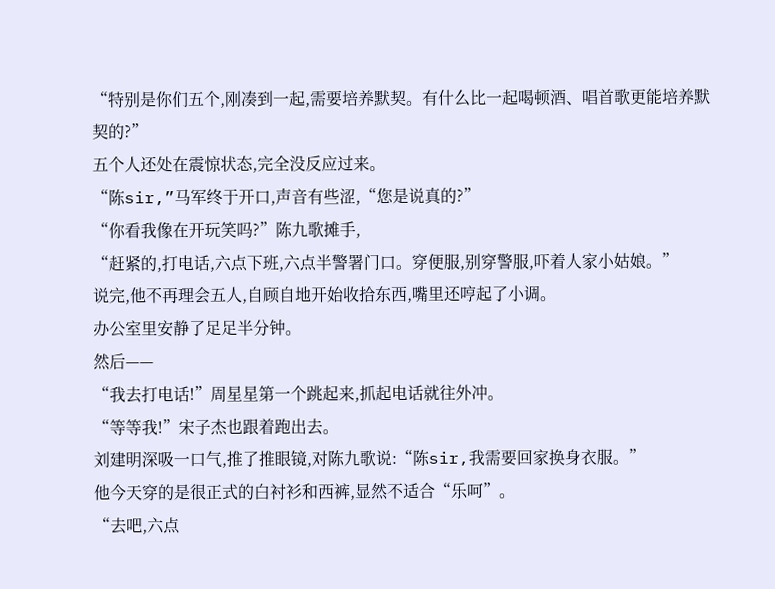“特别是你们五个,刚凑到一起,需要培养默契。有什么比一起喝顿酒、唱首歌更能培养默契的?”
五个人还处在震惊状态,完全没反应过来。
“陈sir,”马军终于开口,声音有些涩,“您是说真的?”
“你看我像在开玩笑吗?”陈九歌摊手,
“赶紧的,打电话,六点下班,六点半警署门口。穿便服,别穿警服,吓着人家小姑娘。”
说完,他不再理会五人,自顾自地开始收拾东西,嘴里还哼起了小调。
办公室里安静了足足半分钟。
然后——
“我去打电话!”周星星第一个跳起来,抓起电话就往外冲。
“等等我!”宋子杰也跟着跑出去。
刘建明深吸一口气,推了推眼镜,对陈九歌说:“陈sir,我需要回家换身衣服。”
他今天穿的是很正式的白衬衫和西裤,显然不适合“乐呵”。
“去吧,六点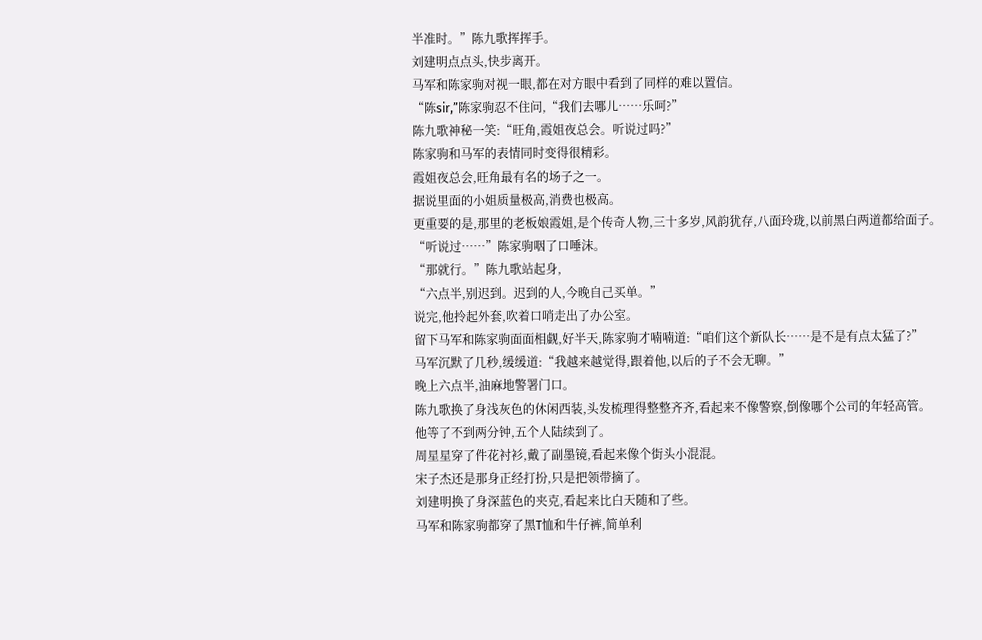半准时。”陈九歌挥挥手。
刘建明点点头,快步离开。
马军和陈家驹对视一眼,都在对方眼中看到了同样的难以置信。
“陈sir,”陈家驹忍不住问,“我们去哪儿……乐呵?”
陈九歌神秘一笑:“旺角,霞姐夜总会。听说过吗?”
陈家驹和马军的表情同时变得很精彩。
霞姐夜总会,旺角最有名的场子之一。
据说里面的小姐质量极高,消费也极高。
更重要的是,那里的老板娘霞姐,是个传奇人物,三十多岁,风韵犹存,八面玲珑,以前黑白两道都给面子。
“听说过……”陈家驹咽了口唾沫。
“那就行。”陈九歌站起身,
“六点半,别迟到。迟到的人,今晚自己买单。”
说完,他拎起外套,吹着口哨走出了办公室。
留下马军和陈家驹面面相觑,好半天,陈家驹才喃喃道:“咱们这个新队长……是不是有点太猛了?”
马军沉默了几秒,缓缓道:“我越来越觉得,跟着他,以后的子不会无聊。”
晚上六点半,油麻地警署门口。
陈九歌换了身浅灰色的休闲西装,头发梳理得整整齐齐,看起来不像警察,倒像哪个公司的年轻高管。
他等了不到两分钟,五个人陆续到了。
周星星穿了件花衬衫,戴了副墨镜,看起来像个街头小混混。
宋子杰还是那身正经打扮,只是把领带摘了。
刘建明换了身深蓝色的夹克,看起来比白天随和了些。
马军和陈家驹都穿了黑T恤和牛仔裤,简单利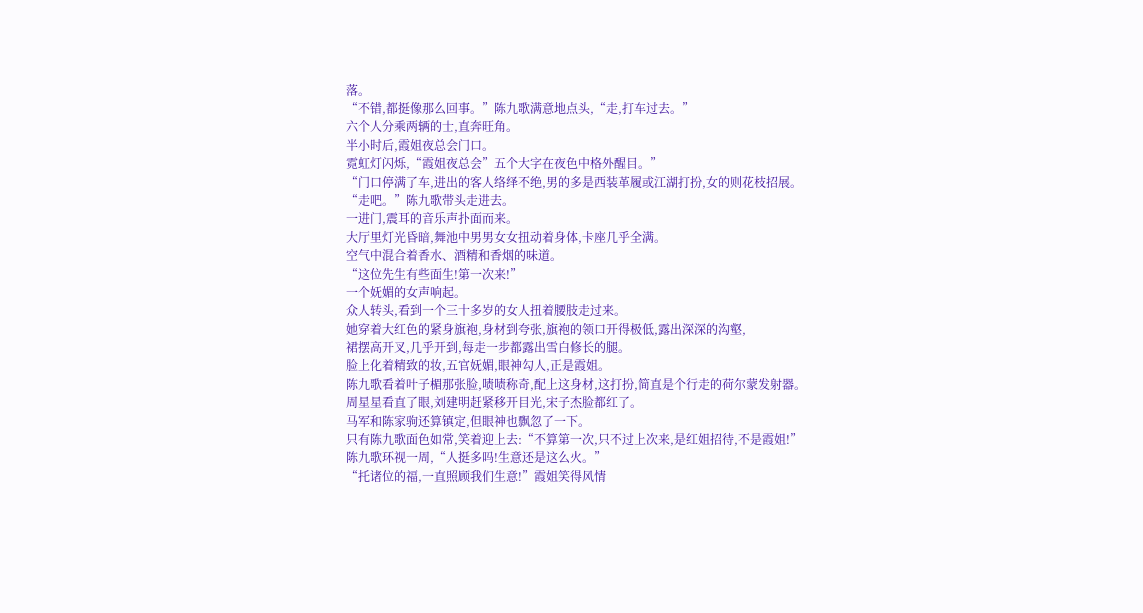落。
“不错,都挺像那么回事。”陈九歌满意地点头,“走,打车过去。”
六个人分乘两辆的士,直奔旺角。
半小时后,霞姐夜总会门口。
霓虹灯闪烁,“霞姐夜总会”五个大字在夜色中格外醒目。”
“门口停满了车,进出的客人络绎不绝,男的多是西装革履或江湖打扮,女的则花枝招展。
“走吧。”陈九歌带头走进去。
一进门,震耳的音乐声扑面而来。
大厅里灯光昏暗,舞池中男男女女扭动着身体,卡座几乎全满。
空气中混合着香水、酒精和香烟的味道。
“这位先生有些面生!第一次来!”
一个妩媚的女声响起。
众人转头,看到一个三十多岁的女人扭着腰肢走过来。
她穿着大红色的紧身旗袍,身材到夸张,旗袍的领口开得极低,露出深深的沟壑,
裙摆高开叉,几乎开到,每走一步都露出雪白修长的腿。
脸上化着精致的妆,五官妩媚,眼神勾人,正是霞姐。
陈九歌看着叶子楣那张脸,啧啧称奇,配上这身材,这打扮,简直是个行走的荷尔蒙发射器。
周星星看直了眼,刘建明赶紧移开目光,宋子杰脸都红了。
马军和陈家驹还算镇定,但眼神也飘忽了一下。
只有陈九歌面色如常,笑着迎上去:“不算第一次,只不过上次来,是红姐招待,不是霞姐!”
陈九歌环视一周,“人挺多吗!生意还是这么火。”
“托诸位的福,一直照顾我们生意!”霞姐笑得风情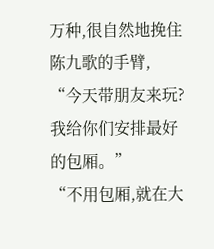万种,很自然地挽住陈九歌的手臂,
“今天带朋友来玩?我给你们安排最好的包厢。”
“不用包厢,就在大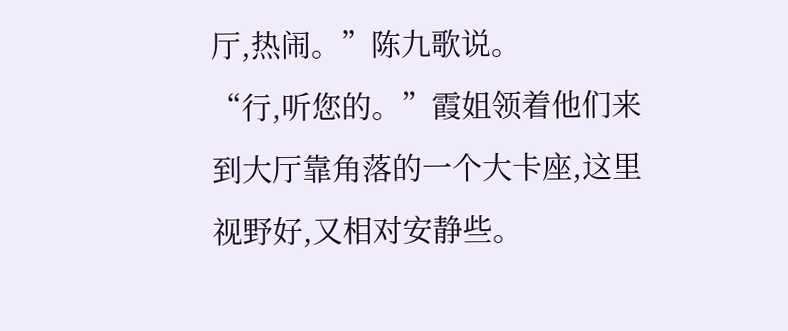厅,热闹。”陈九歌说。
“行,听您的。”霞姐领着他们来到大厅靠角落的一个大卡座,这里视野好,又相对安静些。